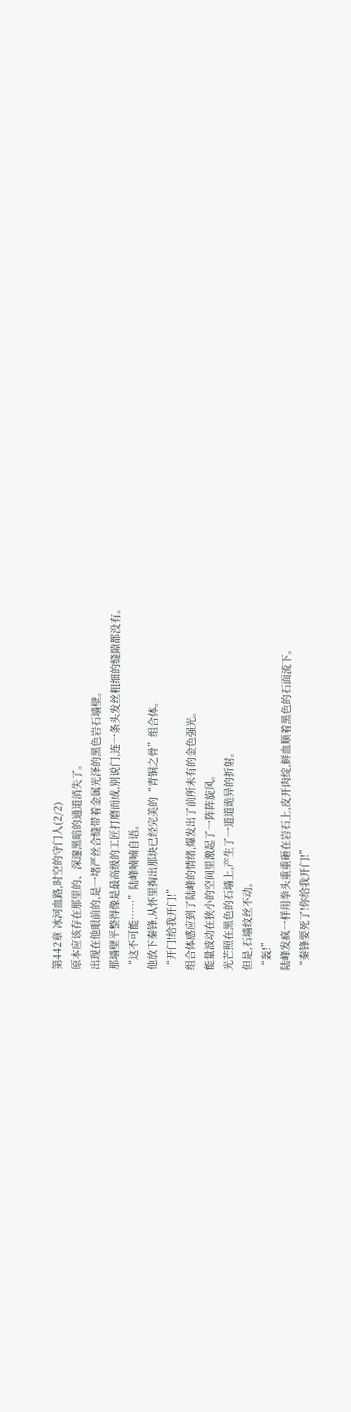第442章 冰河血路,时空的守门人(2/2)
原本应该存在那里的、深邃黑暗的通道消失了。
出现在他眼前的,是一堵严丝合缝带着金属光泽的黑色岩石墙壁。
那墙壁平整得像是最高级的工匠打磨而成,别说门,连一条头发丝粗细的缝隙都没有。
“这不可能……”陆峰喃喃自语。
他放下秦锋,从怀里掏出那块已经完美的“青铜之骨”组合体。
“开门!给我开门!”
组合体感应到了陆峰的情绪,爆发出了前所未有的金色强光。
能量波动在狭小的空间里激起了一阵阵旋风。
光芒照在黑色的石墙上,产生了一道道诡异的折射。
但是,石墙纹丝不动。
“轰!”
陆峰发疯一样用拳头重重砸在岩石上,皮开肉绽,鲜血顺着黑色的石面流下。
“秦锋要死了!你给我开门!”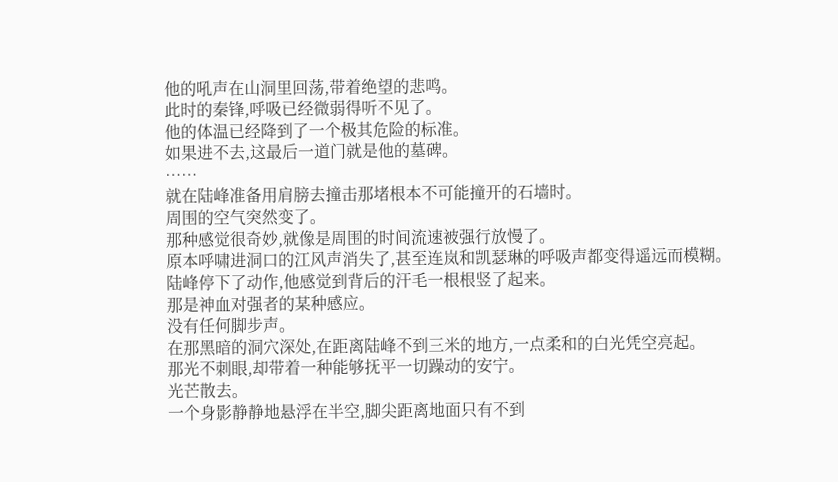他的吼声在山洞里回荡,带着绝望的悲鸣。
此时的秦锋,呼吸已经微弱得听不见了。
他的体温已经降到了一个极其危险的标准。
如果进不去,这最后一道门就是他的墓碑。
……
就在陆峰准备用肩膀去撞击那堵根本不可能撞开的石墙时。
周围的空气突然变了。
那种感觉很奇妙,就像是周围的时间流速被强行放慢了。
原本呼啸进洞口的江风声消失了,甚至连岚和凯瑟琳的呼吸声都变得遥远而模糊。
陆峰停下了动作,他感觉到背后的汗毛一根根竖了起来。
那是神血对强者的某种感应。
没有任何脚步声。
在那黑暗的洞穴深处,在距离陆峰不到三米的地方,一点柔和的白光凭空亮起。
那光不刺眼,却带着一种能够抚平一切躁动的安宁。
光芒散去。
一个身影静静地悬浮在半空,脚尖距离地面只有不到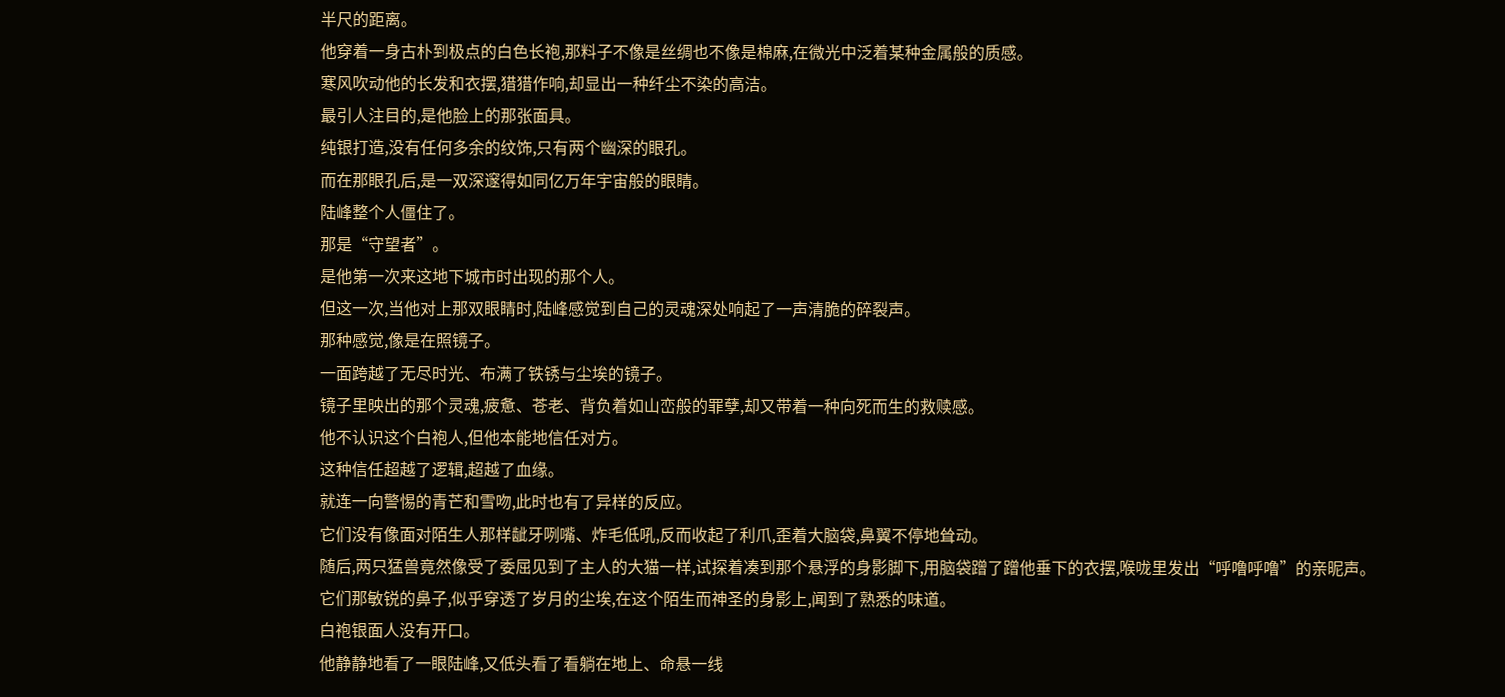半尺的距离。
他穿着一身古朴到极点的白色长袍,那料子不像是丝绸也不像是棉麻,在微光中泛着某种金属般的质感。
寒风吹动他的长发和衣摆,猎猎作响,却显出一种纤尘不染的高洁。
最引人注目的,是他脸上的那张面具。
纯银打造,没有任何多余的纹饰,只有两个幽深的眼孔。
而在那眼孔后,是一双深邃得如同亿万年宇宙般的眼睛。
陆峰整个人僵住了。
那是“守望者”。
是他第一次来这地下城市时出现的那个人。
但这一次,当他对上那双眼睛时,陆峰感觉到自己的灵魂深处响起了一声清脆的碎裂声。
那种感觉,像是在照镜子。
一面跨越了无尽时光、布满了铁锈与尘埃的镜子。
镜子里映出的那个灵魂,疲惫、苍老、背负着如山峦般的罪孽,却又带着一种向死而生的救赎感。
他不认识这个白袍人,但他本能地信任对方。
这种信任超越了逻辑,超越了血缘。
就连一向警惕的青芒和雪吻,此时也有了异样的反应。
它们没有像面对陌生人那样龇牙咧嘴、炸毛低吼,反而收起了利爪,歪着大脑袋,鼻翼不停地耸动。
随后,两只猛兽竟然像受了委屈见到了主人的大猫一样,试探着凑到那个悬浮的身影脚下,用脑袋蹭了蹭他垂下的衣摆,喉咙里发出“呼噜呼噜”的亲昵声。
它们那敏锐的鼻子,似乎穿透了岁月的尘埃,在这个陌生而神圣的身影上,闻到了熟悉的味道。
白袍银面人没有开口。
他静静地看了一眼陆峰,又低头看了看躺在地上、命悬一线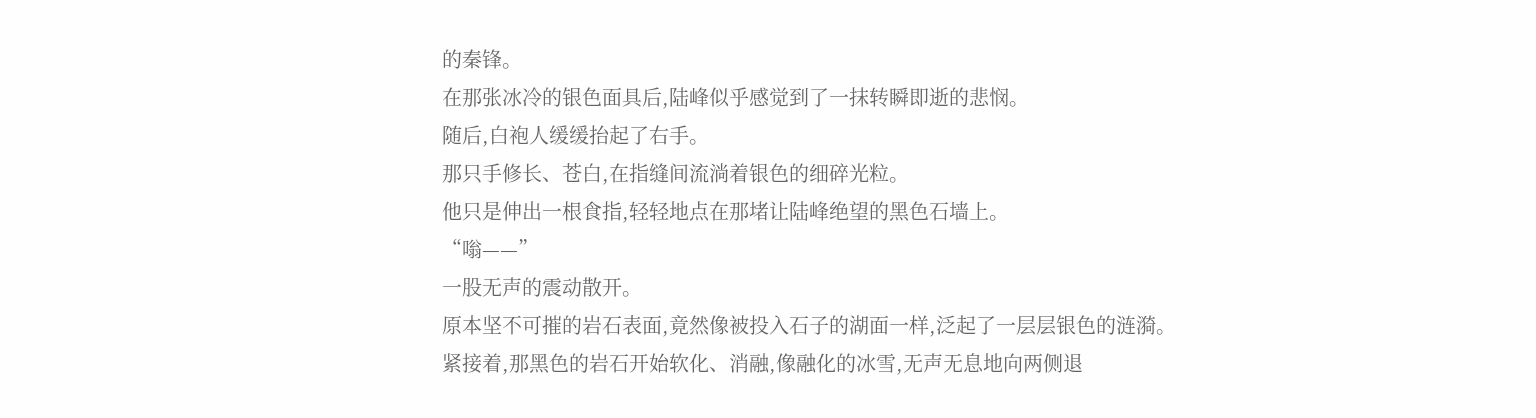的秦锋。
在那张冰冷的银色面具后,陆峰似乎感觉到了一抹转瞬即逝的悲悯。
随后,白袍人缓缓抬起了右手。
那只手修长、苍白,在指缝间流淌着银色的细碎光粒。
他只是伸出一根食指,轻轻地点在那堵让陆峰绝望的黑色石墙上。
“嗡——”
一股无声的震动散开。
原本坚不可摧的岩石表面,竟然像被投入石子的湖面一样,泛起了一层层银色的涟漪。
紧接着,那黑色的岩石开始软化、消融,像融化的冰雪,无声无息地向两侧退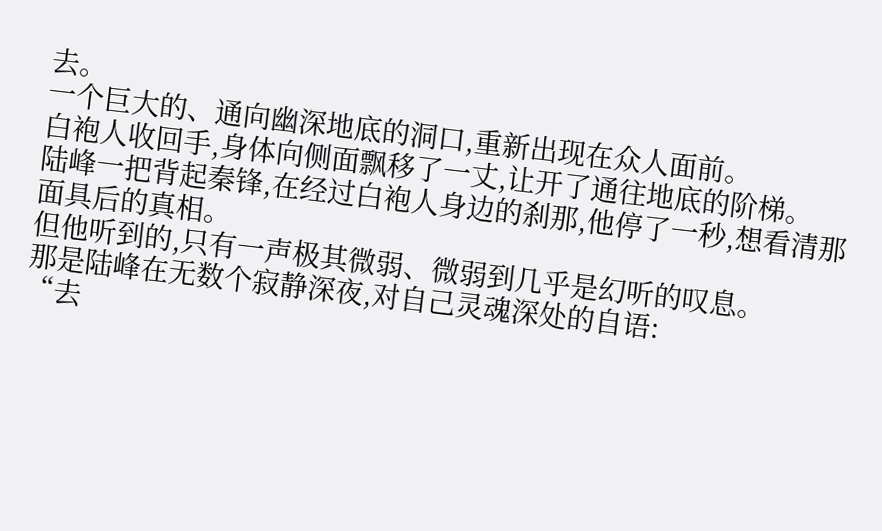去。
一个巨大的、通向幽深地底的洞口,重新出现在众人面前。
白袍人收回手,身体向侧面飘移了一丈,让开了通往地底的阶梯。
陆峰一把背起秦锋,在经过白袍人身边的刹那,他停了一秒,想看清那面具后的真相。
但他听到的,只有一声极其微弱、微弱到几乎是幻听的叹息。
那是陆峰在无数个寂静深夜,对自己灵魂深处的自语:
“去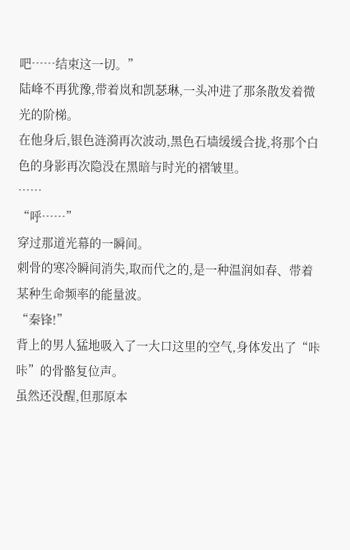吧……结束这一切。”
陆峰不再犹豫,带着岚和凯瑟琳,一头冲进了那条散发着微光的阶梯。
在他身后,银色涟漪再次波动,黑色石墙缓缓合拢,将那个白色的身影再次隐没在黑暗与时光的褶皱里。
……
“呼……”
穿过那道光幕的一瞬间。
刺骨的寒冷瞬间消失,取而代之的,是一种温润如春、带着某种生命频率的能量波。
“秦锋!”
背上的男人猛地吸入了一大口这里的空气,身体发出了“咔咔”的骨骼复位声。
虽然还没醒,但那原本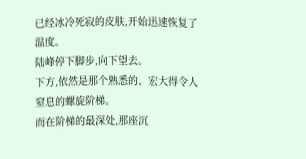已经冰冷死寂的皮肤,开始迅速恢复了温度。
陆峰停下脚步,向下望去。
下方,依然是那个熟悉的、宏大得令人窒息的螺旋阶梯。
而在阶梯的最深处,那座沉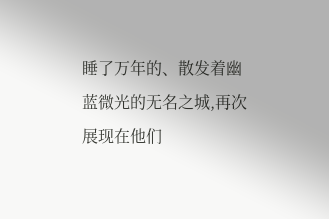睡了万年的、散发着幽蓝微光的无名之城,再次展现在他们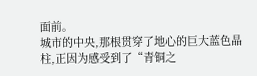面前。
城市的中央,那根贯穿了地心的巨大蓝色晶柱,正因为感受到了“青铜之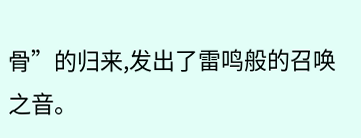骨”的归来,发出了雷鸣般的召唤之音。